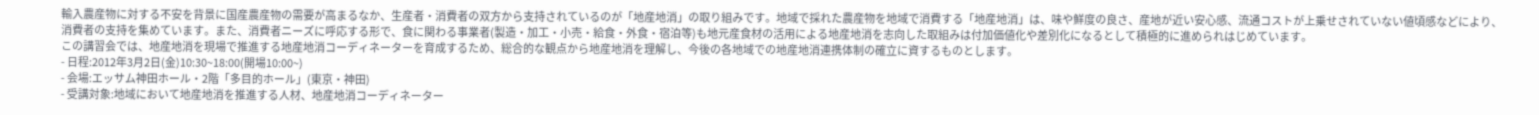輸入農産物に対する不安を背景に国産農産物の需要が高まるなか、生産者・消費者の双方から支持されているのが「地産地消」の取り組みです。地域で採れた農産物を地域で消費する「地産地消」は、味や鮮度の良さ、産地が近い安心感、流通コストが上乗せされていない値頃感などにより、消費者の支持を集めています。また、消費者ニーズに呼応する形で、食に関わる事業者(製造・加工・小売・給食・外食・宿泊等)も地元産食材の活用による地産地消を志向した取組みは付加価値化や差別化になるとして積極的に進められはじめています。
この講習会では、地産地消を現場で推進する地産地消コーディネーターを育成するため、総合的な観点から地産地消を理解し、今後の各地域での地産地消連携体制の確立に資するものとします。
- 日程:2012年3月2日(金)10:30~18:00(開場10:00~)
- 会場:エッサム神田ホール・2階「多目的ホール」(東京・神田)
- 受講対象:地域において地産地消を推進する人材、地産地消コーディネーター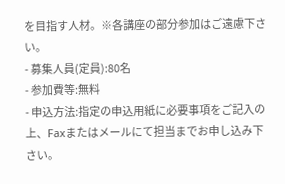を目指す人材。※各講座の部分参加はご遠慮下さい。
- 募集人員(定員):80名
- 参加費等:無料
- 申込方法:指定の申込用紙に必要事項をご記入の上、Faxまたはメールにて担当までお申し込み下さい。